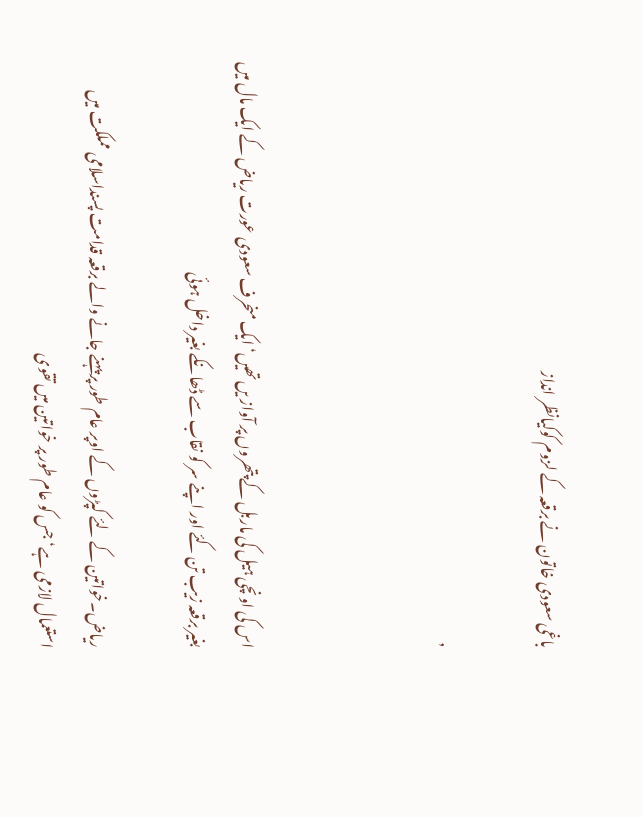باغی سعودی خاتون نے برقعہ کے لزوم کوکیانظر انداز

,



اس کی اونچی ہیل کی ماربل کے پتھروں پر آواز یں تھیں‘ ایک منحرف سعودی عورت ریاض کے ایک مال میں بغیر برقعہ زیب تن کئے اور اپنے سر کو نقاب سے ڈھانکے بغیر داخل ہوئی

ریاض۔خواتین کے لئے کپڑوں کے اوپر عام طور پر پہنے جانے والے برقعہ قدامت پسنداسلامی مملکت میں استعمال لازمی ہے‘ جس کو عام طور پر خواتین میں تقوی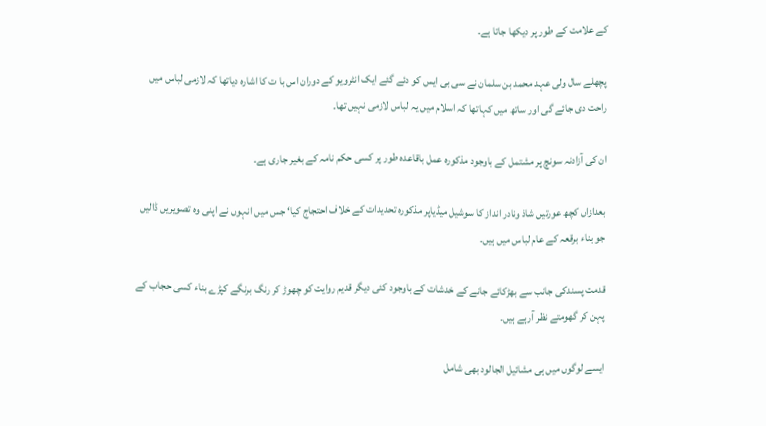کے علامت کے طور پر دیکھا جاتا ہے۔

پچھلے سال ولی عہد محمد بن سلمان نے سی بی ایس کو دئے گئے ایک انٹرویو کے دوران اس با ت کا اشارہ دیاتھا کہ لازمی لباس میں راحت دی جائے گی اور ساتھ میں کہاتھا کہ اسلام میں یہ لباس لازمی نہیں تھا۔

ان کی آزادنہ سونچ پر مشتمل کے باوجود مذکورہ عمل باقاعدہ طور پر کسی حکم نامہ کے بغیر جاری ہے۔

بعدازاں کچھ عورتیں شاذ ونادر انداز کا سوشیل میڈیاپر مذکورہ تحدیدات کے خلاف احتجاج کیا‘ جس میں انہوں نے اپنی وہ تصویریں ڈالیں جو بناء برقعہ کے عام لباس میں ہیں۔

قدمت پسندکی جانب سے بھڑکائے جانے کے خدشات کے باوجود کئی دیگر قدیم روایت کو چھوڑ کر رنگ برنگے کپڑے بناء کسی حجاب کے پہن کر گھومتے نظر آرہے ہیں۔

ایسے لوگوں میں ہی مشائیل الجالود بھی شامل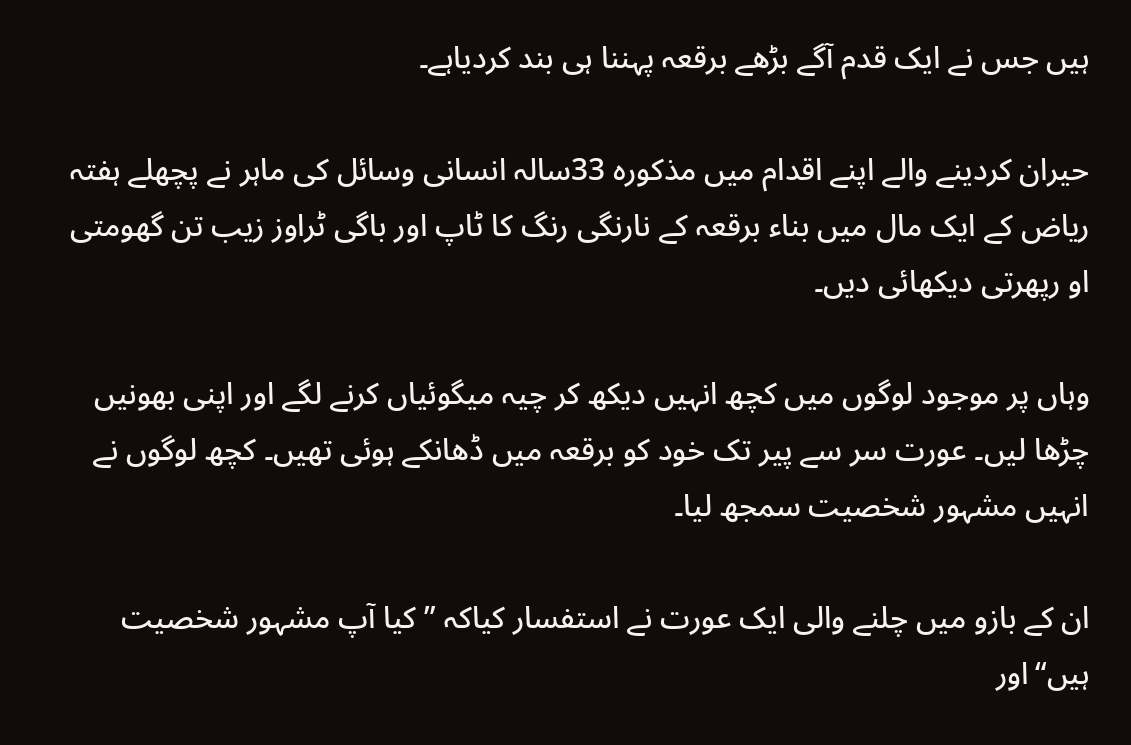ہیں جس نے ایک قدم آگے بڑھے برقعہ پہننا ہی بند کردیاہے۔

حیران کردینے والے اپنے اقدام میں مذکورہ 33سالہ انسانی وسائل کی ماہر نے پچھلے ہفتہ ریاض کے ایک مال میں بناء برقعہ کے نارنگی رنگ کا ٹاپ اور باگی ٹراوز زیب تن گھومتی او رپھرتی دیکھائی دیں۔

وہاں پر موجود لوگوں میں کچھ انہیں دیکھ کر چیہ میگوئیاں کرنے لگے اور اپنی بھونیں چڑھا لیں۔ عورت سر سے پیر تک خود کو برقعہ میں ڈھانکے ہوئی تھیں۔ کچھ لوگوں نے انہیں مشہور شخصیت سمجھ لیا۔

ان کے بازو میں چلنے والی ایک عورت نے استفسار کیاکہ ”کیا آپ مشہور شخصیت ہیں“اور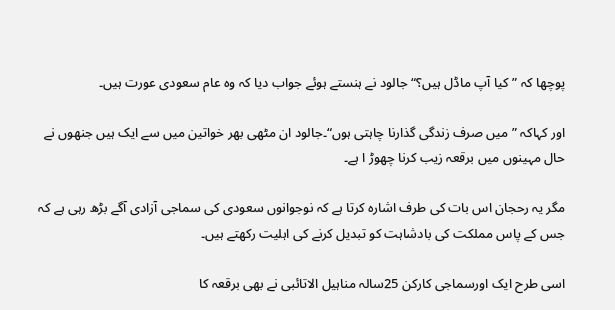پوچھا کہ ”کیا آپ ماڈل ہیں؟“جالود نے ہنستے ہوئے جواب دیا کہ وہ عام سعودی عورت ہیں۔

اور کہاکہ ”میں صرف زندگی گذارنا چاہتی ہوں“۔جالود ان مٹھی بھر خواتین میں سے ایک ہیں جنھوں نے حال مہینوں میں برقعہ زیب کرنا چھوڑ ا ہے۔

مگر یہ رحجان اس بات کی طرف اشارہ کرتا ہے کہ نوجوانوں سعودی کی سماجی آزادی آگے بڑھ رہی ہے کہ جس کے پاس مملکت کی بادشاہت کو تبدیل کرنے کی اہلیت رکھتے ہیں۔

اسی طرح ایک اورسماجی کارکن 25سالہ مناہیل الاتائبی نے بھی برقعہ کا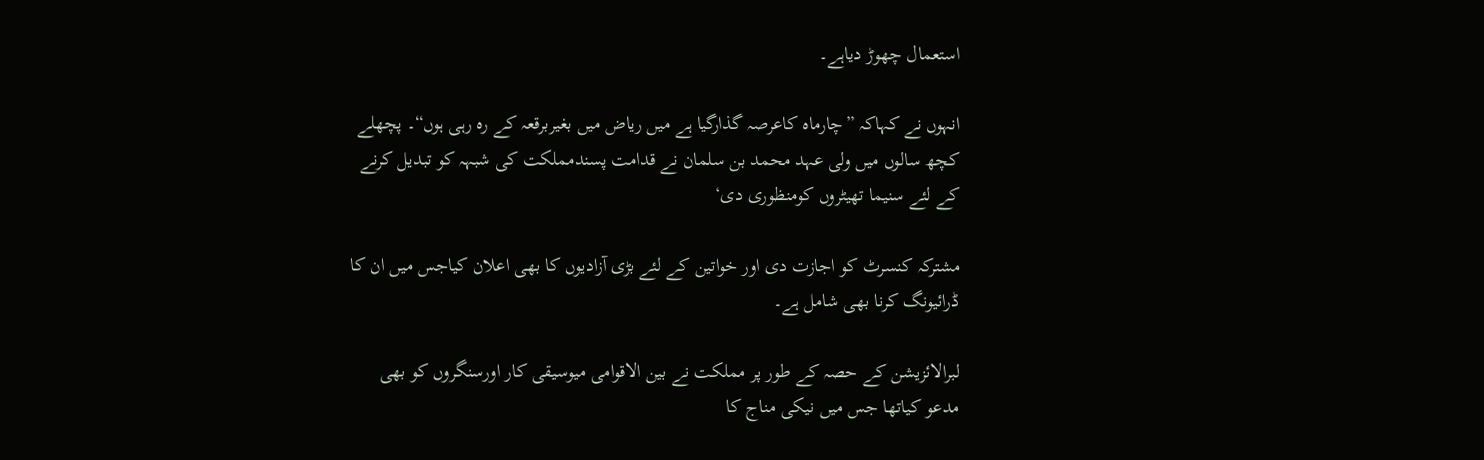استعمال چھوڑ دیاہے۔

انہوں نے کہاکہ ”چارماہ کاعرصہ گذارگیا ہے میں ریاض میں بغیربرقعہ کے رہ رہی ہوں“۔ پچھلے کچھ سالوں میں ولی عہد محمد بن سلمان نے قدامت پسندمملکت کی شبہہ کو تبدیل کرنے کے لئے سنیما تھیٹروں کومنظوری دی‘

مشترکہ کنسرٹ کو اجازت دی اور خواتین کے لئے بڑی آزادیوں کا بھی اعلان کیاجس میں ان کا ڈرائیونگ کرنا بھی شامل ہے۔

لبرالائزیشن کے حصہ کے طور پر مملکت نے بین الاقوامی میوسیقی کار اورسنگروں کو بھی مدعو کیاتھا جس میں نیکی مناج کا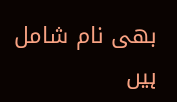بھی نام شامل ہیں